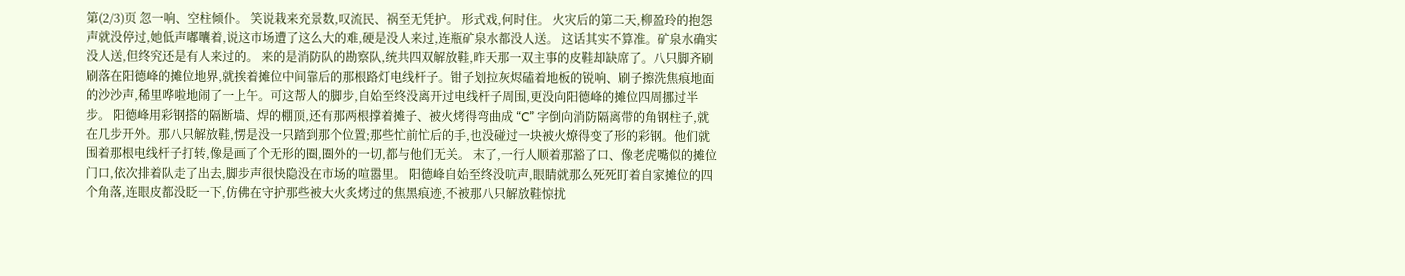第(2/3)页 忽一响、空柱倾仆。 笑说栽来充景数,叹流民、祸至无凭护。 形式戏,何时住。 火灾后的第二天,柳盈玲的抱怨声就没停过,她低声嘟囔着,说这市场遭了这么大的难,硬是没人来过,连瓶矿泉水都没人送。 这话其实不算准。矿泉水确实没人送,但终究还是有人来过的。 来的是消防队的勘察队,统共四双解放鞋,昨天那一双主事的皮鞋却缺席了。八只脚齐刷刷落在阳德峰的摊位地界,就挨着摊位中间靠后的那根路灯电线杆子。钳子划拉灰烬磕着地板的锐响、刷子擦洗焦痕地面的沙沙声,稀里哗啦地闹了一上午。可这帮人的脚步,自始至终没离开过电线杆子周围,更没向阳德峰的摊位四周挪过半步。 阳德峰用彩钢搭的隔断墙、焊的棚顶,还有那两根撑着摊子、被火烤得弯曲成 “C” 字倒向消防隔离带的角钢柱子,就在几步开外。那八只解放鞋,愣是没一只踏到那个位置;那些忙前忙后的手,也没碰过一块被火燎得变了形的彩钢。他们就围着那根电线杆子打转,像是画了个无形的圈,圈外的一切,都与他们无关。 末了,一行人顺着那豁了口、像老虎嘴似的摊位门口,依次排着队走了出去,脚步声很快隐没在市场的喧嚣里。 阳德峰自始至终没吭声,眼睛就那么死死盯着自家摊位的四个角落,连眼皮都没眨一下,仿佛在守护那些被大火炙烤过的焦黑痕迹,不被那八只解放鞋惊扰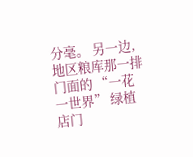分毫。 另一边,地区粮库那一排门面的 “一花一世界” 绿植店门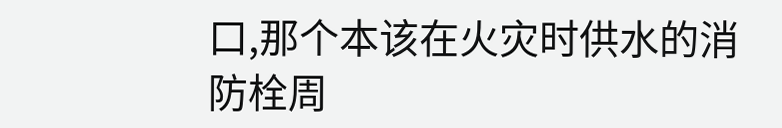口,那个本该在火灾时供水的消防栓周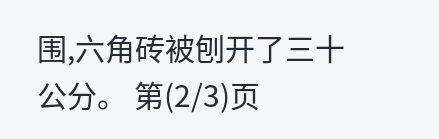围,六角砖被刨开了三十公分。 第(2/3)页